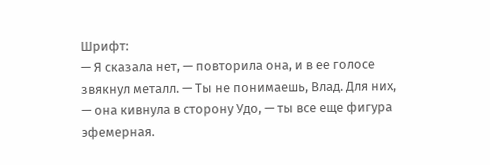Шрифт:
— Я сказала нет, — повторила она, и в ее голосе звякнул металл. — Ты не понимаешь, Влад. Для них, — она кивнула в сторону Удо, — ты все еще фигура эфемерная.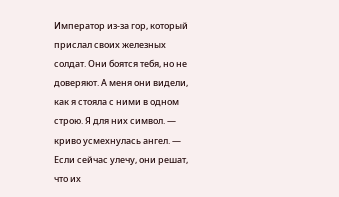Император из-за гор, который прислал своих железных солдат. Они боятся тебя, но не доверяют. А меня они видели, как я стояла с ними в одном строю. Я для них символ. — криво усмехнулась ангел. — Если сейчас улечу, они решат, что их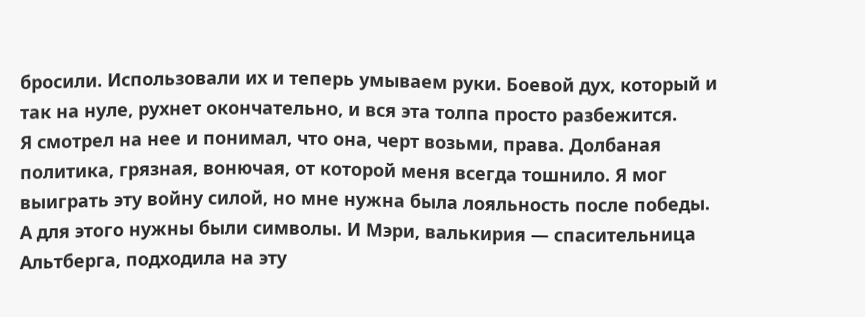бросили. Использовали их и теперь умываем руки. Боевой дух, который и так на нуле, рухнет окончательно, и вся эта толпа просто разбежится.
Я смотрел на нее и понимал, что она, черт возьми, права. Долбаная политика, грязная, вонючая, от которой меня всегда тошнило. Я мог выиграть эту войну силой, но мне нужна была лояльность после победы. А для этого нужны были символы. И Мэри, валькирия — спасительница Альтберга, подходила на эту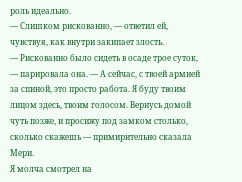роль идеально.
— Слишком рискованно, — ответил ей, чувствуя, как внутри закипает злость.
— Рискованно было сидеть в осаде трое суток, — парировала она. — А сейчас, с твоей армией за спиной, это просто работа. Я буду твоим лицом здесь, твоим голосом. Вернусь домой чуть позже, и просижу под замком столько, сколько скажешь — примирительно сказала Мери.
Я молча смотрел на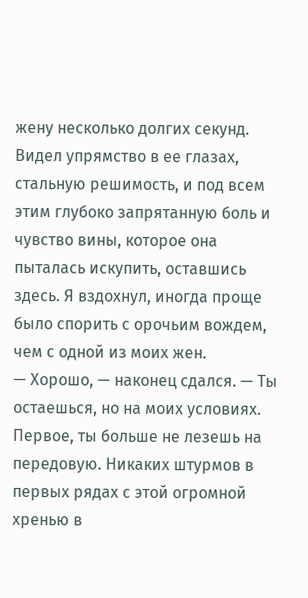жену несколько долгих секунд. Видел упрямство в ее глазах, стальную решимость, и под всем этим глубоко запрятанную боль и чувство вины, которое она пыталась искупить, оставшись здесь. Я вздохнул, иногда проще было спорить с орочьим вождем, чем с одной из моих жен.
— Хорошо, — наконец сдался. — Ты остаешься, но на моих условиях. Первое, ты больше не лезешь на передовую. Никаких штурмов в первых рядах с этой огромной хренью в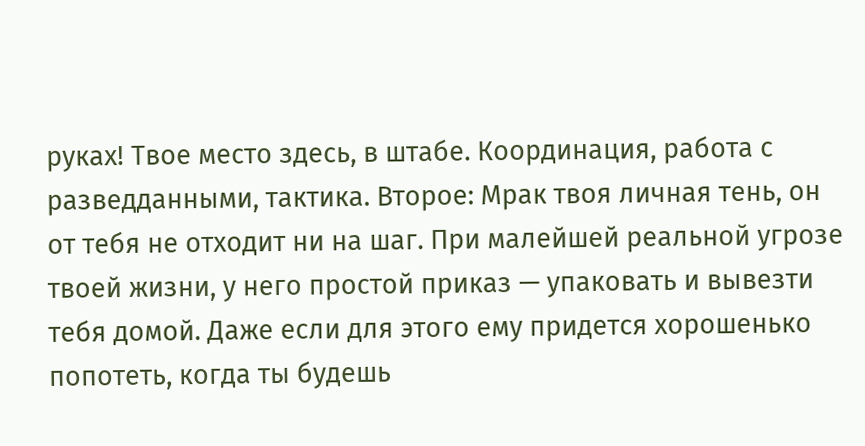руках! Твое место здесь, в штабе. Координация, работа с разведданными, тактика. Второе: Мрак твоя личная тень, он от тебя не отходит ни на шаг. При малейшей реальной угрозе твоей жизни, у него простой приказ — упаковать и вывезти тебя домой. Даже если для этого ему придется хорошенько попотеть, когда ты будешь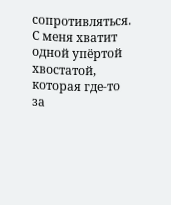сопротивляться. С меня хватит одной упёртой хвостатой, которая где-то за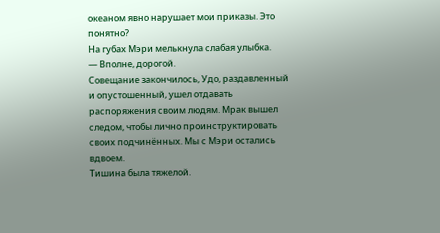океаном явно нарушает мои приказы. Это понятно?
На губах Мэри мелькнула слабая улыбка.
— Вполне, дорогой.
Совещание закончилось, Удо, раздавленный и опустошенный, ушел отдавать распоряжения своим людям. Мрак вышел следом, чтобы лично проинструктировать своих подчинённых. Мы с Мэри остались вдвоем.
Тишина была тяжелой.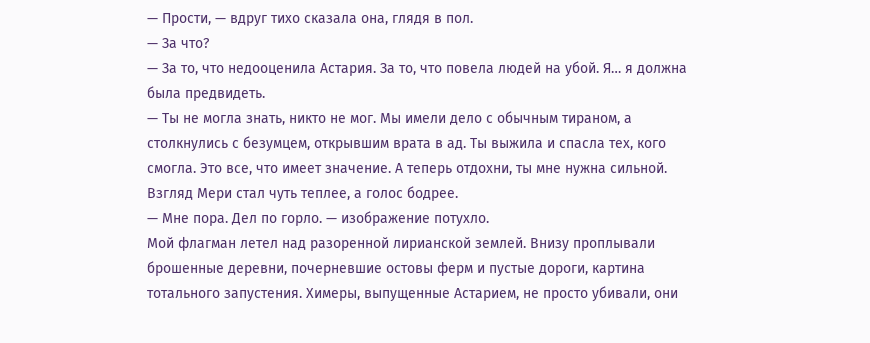— Прости, — вдруг тихо сказала она, глядя в пол.
— За что?
— За то, что недооценила Астария. За то, что повела людей на убой. Я… я должна была предвидеть.
— Ты не могла знать, никто не мог. Мы имели дело с обычным тираном, а столкнулись с безумцем, открывшим врата в ад. Ты выжила и спасла тех, кого смогла. Это все, что имеет значение. А теперь отдохни, ты мне нужна сильной.
Взгляд Мери стал чуть теплее, а голос бодрее.
— Мне пора. Дел по горло. — изображение потухло.
Мой флагман летел над разоренной лирианской землей. Внизу проплывали брошенные деревни, почерневшие остовы ферм и пустые дороги, картина тотального запустения. Химеры, выпущенные Астарием, не просто убивали, они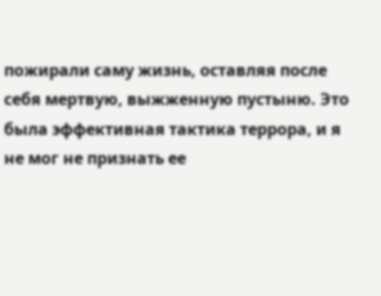пожирали саму жизнь, оставляя после себя мертвую, выжженную пустыню. Это была эффективная тактика террора, и я не мог не признать ее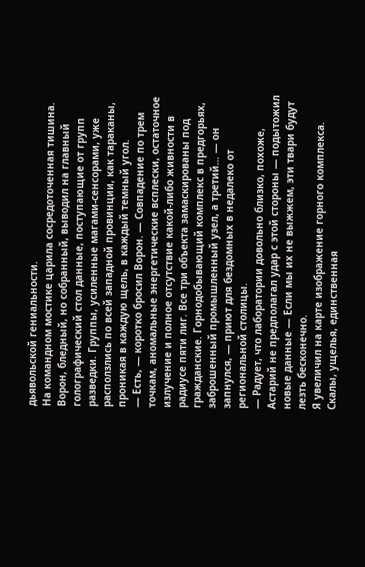дьявольской гениальности.
На командном мостике царила сосредоточенная тишина. Ворон, бледный, но собранный, выводил на главный голографический стол данные, поступающие от групп разведки. Группы, усиленные магами-сенсорами, уже расползлись по всей западной провинции, как тараканы, проникая в каждую щель, в каждый темный угол.
— Есть, — коротко бросил Ворон. — Совпадение по трем точкам, аномальные энергетические всплески, остаточное излучение и полное отсутствие какой-либо живности в радиусе пяти лиг. Все три объекта замаскированы под гражданские. Горнодобывающий комплекс в предгорьях, заброшенный промышленный узел, а третий… — он запнулся, — приют для бездомных в недалеко от региональной столицы.
— Радует, что лаборатории довольно близко, похоже, Астарий не предполагал удар с этой стороны — подытожил новые данные — Если мы их не выжжем, эти твари будут лезть бесконечно.
Я увеличил на карте изображение горного комплекса. Скалы, ущелья, единственная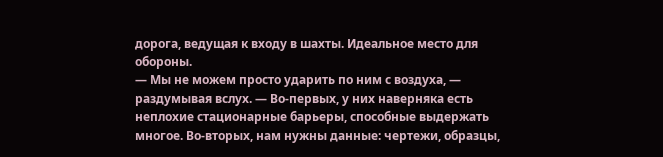дорога, ведущая к входу в шахты. Идеальное место для обороны.
— Мы не можем просто ударить по ним с воздуха, — раздумывая вслух. — Во-первых, у них наверняка есть неплохие стационарные барьеры, способные выдержать многое. Во-вторых, нам нужны данные: чертежи, образцы,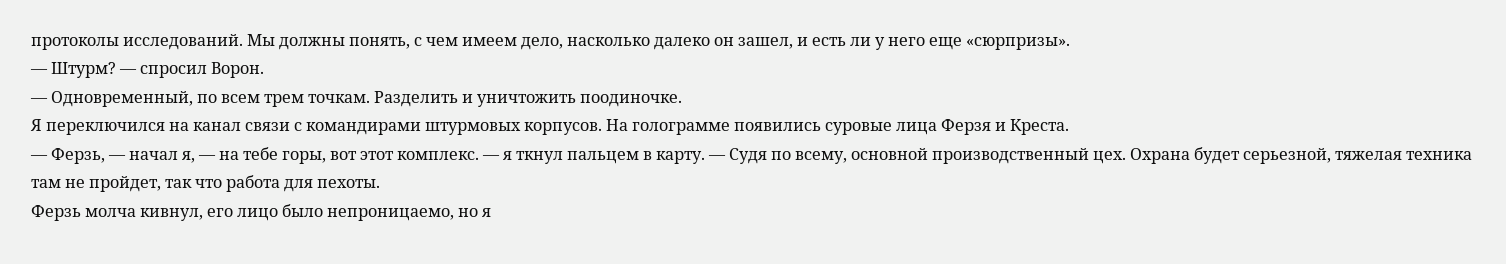протоколы исследований. Мы должны понять, с чем имеем дело, насколько далеко он зашел, и есть ли у него еще «сюрпризы».
— Штурм? — спросил Ворон.
— Одновременный, по всем трем точкам. Разделить и уничтожить поодиночке.
Я переключился на канал связи с командирами штурмовых корпусов. На голограмме появились суровые лица Ферзя и Креста.
— Ферзь, — начал я, — на тебе горы, вот этот комплекс. — я ткнул пальцем в карту. — Судя по всему, основной производственный цех. Охрана будет серьезной, тяжелая техника там не пройдет, так что работа для пехоты.
Ферзь молча кивнул, его лицо было непроницаемо, но я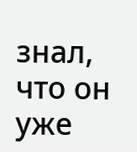знал, что он уже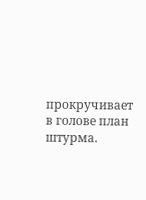прокручивает в голове план штурма.